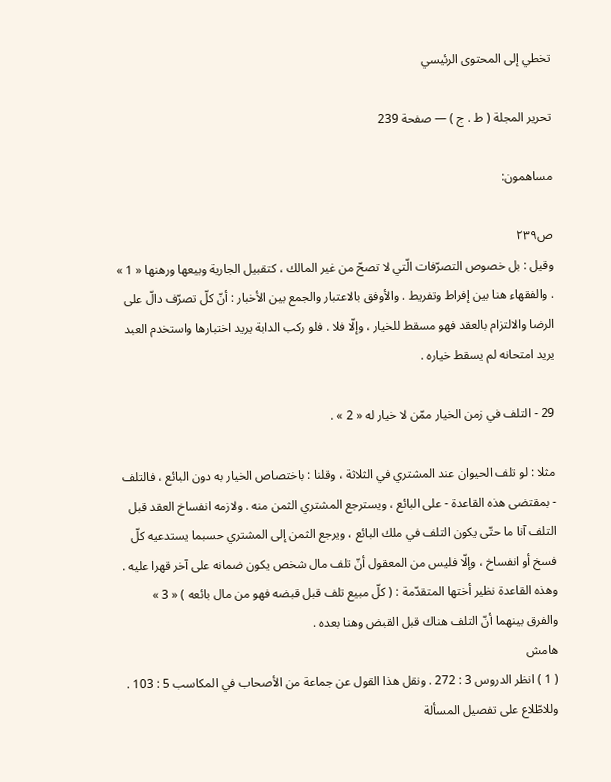تخطي إلى المحتوى الرئيسي

تحرير المجلة ( ط . ج ) — صفحة 239

مساهمون:

ص٢٣٩
وقيل : بل خصوص التصرّفات الّتي لا تصحّ من غير المالك ، كتقبيل الجارية وبيعها ورهنها « 1 » . والفقهاء هنا بين إفراط وتفريط . والأوفق بالاعتبار والجمع بين الأخبار : أنّ كلّ تصرّف دالّ على الرضا والالتزام بالعقد فهو مسقط للخيار ، وإلّا فلا . فلو ركب الدابة يريد اختبارها واستخدم العبد يريد امتحانه لم يسقط خياره .

29 - التلف في زمن الخيار ممّن لا خيار له « 2 » .

مثلا : لو تلف الحيوان عند المشتري في الثلاثة ، وقلنا : باختصاص الخيار به دون البائع ، فالتلف - بمقتضى هذه القاعدة - على البائع ، ويسترجع المشتري الثمن منه . ولازمه انفساخ العقد قبل التلف آنا ما حتّى يكون التلف في ملك البائع ، ويرجع الثمن إلى المشتري حسبما يستدعيه كلّ فسخ أو انفساخ ، وإلّا فليس من المعقول أنّ تلف مال شخص يكون ضمانه على آخر قهرا عليه . وهذه القاعدة نظير أختها المتقدّمة : ( كلّ مبيع تلف قبل قبضه فهو من مال بائعه ) « 3 » والفرق بينهما أنّ التلف هناك قبل القبض وهنا بعده .
هامش
( 1 ) انظر الدروس 3 : 272 . ونقل هذا القول عن جماعة من الأصحاب في المكاسب 5 : 103 . وللاطّلاع على تفصيل المسألة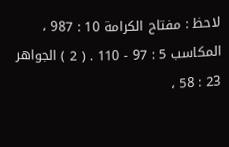لاحظ : مفتاح الكرامة 10 : 987 ، المكاسب 5 : 97 - 110 . ( 2 ) الجواهر 23 : 58 ،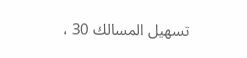تسهيل المسالك 30 ،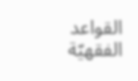القواعد الفقهيّة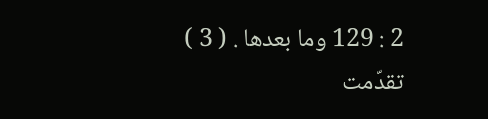2 : 129 وما بعدها . ( 3 ) تقدّمت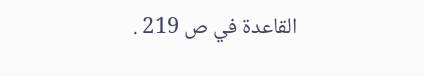القاعدة في ص 219 .